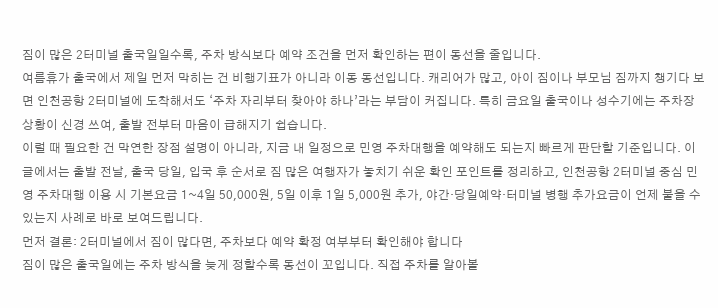짐이 많은 2터미널 출국일일수록, 주차 방식보다 예약 조건을 먼저 확인하는 편이 동선을 줄입니다.
여름휴가 출국에서 제일 먼저 막히는 건 비행기표가 아니라 이동 동선입니다. 캐리어가 많고, 아이 짐이나 부모님 짐까지 챙기다 보면 인천공항 2터미널에 도착해서도 ‘주차 자리부터 찾아야 하나’라는 부담이 커집니다. 특히 금요일 출국이나 성수기에는 주차장 상황이 신경 쓰여, 출발 전부터 마음이 급해지기 쉽습니다.
이럴 때 필요한 건 막연한 장점 설명이 아니라, 지금 내 일정으로 민영 주차대행을 예약해도 되는지 빠르게 판단할 기준입니다. 이 글에서는 출발 전날, 출국 당일, 입국 후 순서로 짐 많은 여행자가 놓치기 쉬운 확인 포인트를 정리하고, 인천공항 2터미널 중심 민영 주차대행 이용 시 기본요금 1~4일 50,000원, 5일 이후 1일 5,000원 추가, 야간·당일예약·터미널 병행 추가요금이 언제 붙을 수 있는지 사례로 바로 보여드립니다.
먼저 결론: 2터미널에서 짐이 많다면, 주차보다 예약 확정 여부부터 확인해야 합니다
짐이 많은 출국일에는 주차 방식을 늦게 정할수록 동선이 꼬입니다. 직접 주차를 알아볼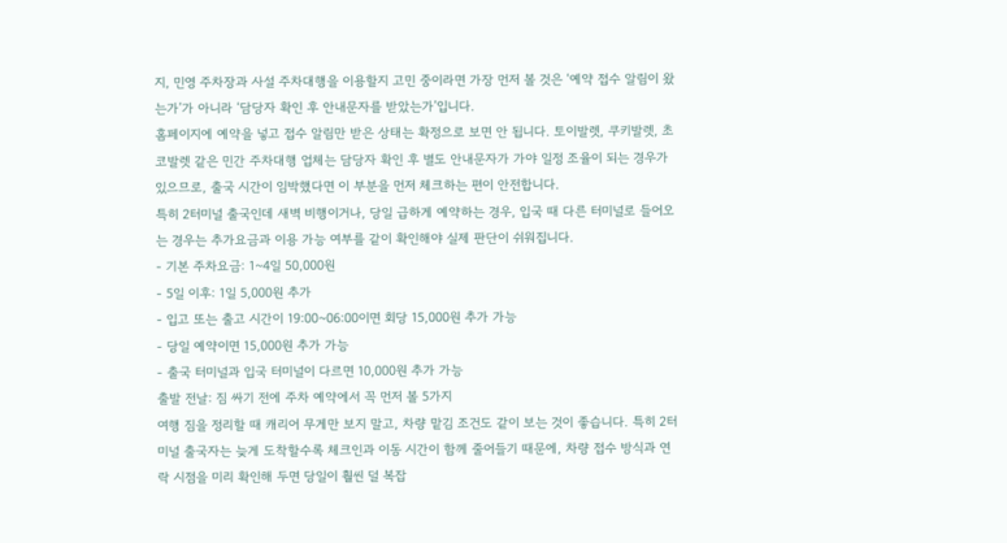지, 민영 주차장과 사설 주차대행을 이용할지 고민 중이라면 가장 먼저 볼 것은 ‘예약 접수 알림이 왔는가’가 아니라 ‘담당자 확인 후 안내문자를 받았는가’입니다.
홈페이지에 예약을 넣고 접수 알림만 받은 상태는 확정으로 보면 안 됩니다. 토이발렛, 쿠키발렛, 초코발렛 같은 민간 주차대행 업체는 담당자 확인 후 별도 안내문자가 가야 일정 조율이 되는 경우가 있으므로, 출국 시간이 임박했다면 이 부분을 먼저 체크하는 편이 안전합니다.
특히 2터미널 출국인데 새벽 비행이거나, 당일 급하게 예약하는 경우, 입국 때 다른 터미널로 들어오는 경우는 추가요금과 이용 가능 여부를 같이 확인해야 실제 판단이 쉬워집니다.
- 기본 주차요금: 1~4일 50,000원
- 5일 이후: 1일 5,000원 추가
- 입고 또는 출고 시간이 19:00~06:00이면 회당 15,000원 추가 가능
- 당일 예약이면 15,000원 추가 가능
- 출국 터미널과 입국 터미널이 다르면 10,000원 추가 가능
출발 전날: 짐 싸기 전에 주차 예약에서 꼭 먼저 볼 5가지
여행 짐을 정리할 때 캐리어 무게만 보지 말고, 차량 맡김 조건도 같이 보는 것이 좋습니다. 특히 2터미널 출국자는 늦게 도착할수록 체크인과 이동 시간이 함께 줄어들기 때문에, 차량 접수 방식과 연락 시점을 미리 확인해 두면 당일이 훨씬 덜 복잡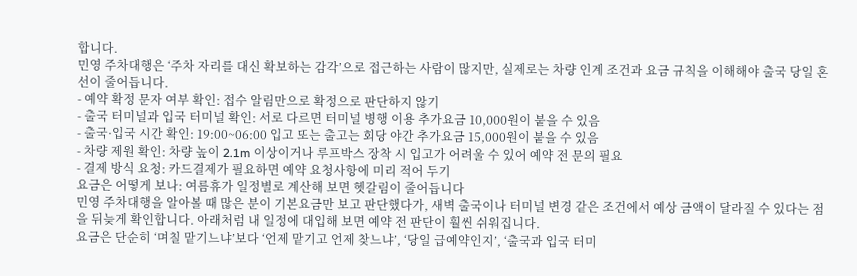합니다.
민영 주차대행은 ‘주차 자리를 대신 확보하는 감각’으로 접근하는 사람이 많지만, 실제로는 차량 인계 조건과 요금 규칙을 이해해야 출국 당일 혼선이 줄어듭니다.
- 예약 확정 문자 여부 확인: 접수 알림만으로 확정으로 판단하지 않기
- 출국 터미널과 입국 터미널 확인: 서로 다르면 터미널 병행 이용 추가요금 10,000원이 붙을 수 있음
- 출국·입국 시간 확인: 19:00~06:00 입고 또는 출고는 회당 야간 추가요금 15,000원이 붙을 수 있음
- 차량 제원 확인: 차량 높이 2.1m 이상이거나 루프박스 장착 시 입고가 어려울 수 있어 예약 전 문의 필요
- 결제 방식 요청: 카드결제가 필요하면 예약 요청사항에 미리 적어 두기
요금은 어떻게 보나: 여름휴가 일정별로 계산해 보면 헷갈림이 줄어듭니다
민영 주차대행을 알아볼 때 많은 분이 기본요금만 보고 판단했다가, 새벽 출국이나 터미널 변경 같은 조건에서 예상 금액이 달라질 수 있다는 점을 뒤늦게 확인합니다. 아래처럼 내 일정에 대입해 보면 예약 전 판단이 훨씬 쉬워집니다.
요금은 단순히 ‘며칠 맡기느냐’보다 ‘언제 맡기고 언제 찾느냐’, ‘당일 급예약인지’, ‘출국과 입국 터미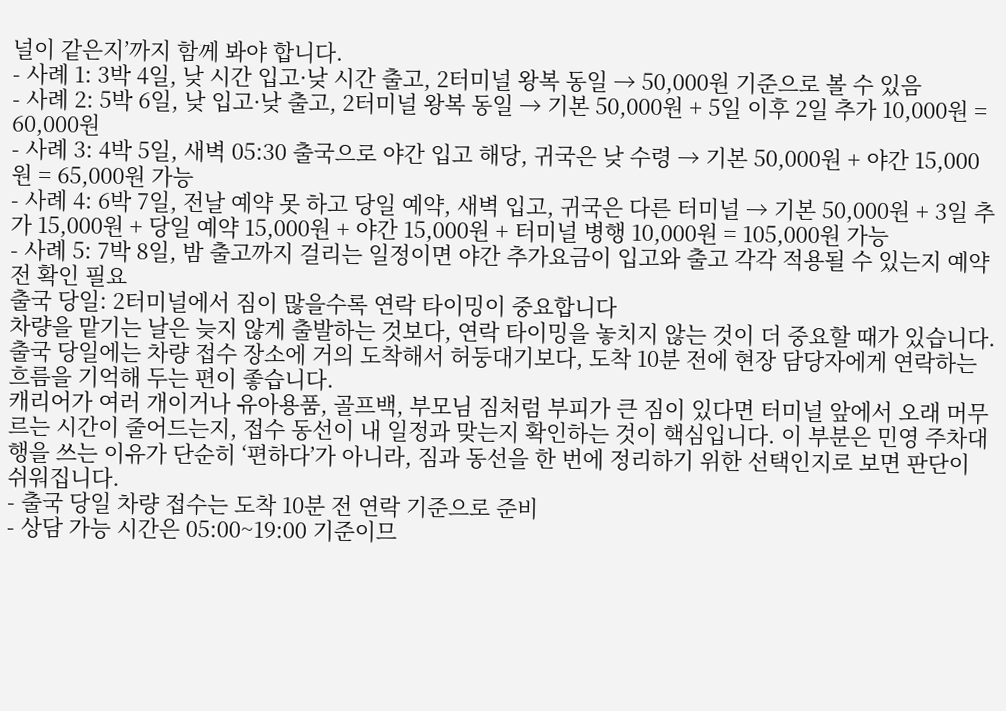널이 같은지’까지 함께 봐야 합니다.
- 사례 1: 3박 4일, 낮 시간 입고·낮 시간 출고, 2터미널 왕복 동일 → 50,000원 기준으로 볼 수 있음
- 사례 2: 5박 6일, 낮 입고·낮 출고, 2터미널 왕복 동일 → 기본 50,000원 + 5일 이후 2일 추가 10,000원 = 60,000원
- 사례 3: 4박 5일, 새벽 05:30 출국으로 야간 입고 해당, 귀국은 낮 수령 → 기본 50,000원 + 야간 15,000원 = 65,000원 가능
- 사례 4: 6박 7일, 전날 예약 못 하고 당일 예약, 새벽 입고, 귀국은 다른 터미널 → 기본 50,000원 + 3일 추가 15,000원 + 당일 예약 15,000원 + 야간 15,000원 + 터미널 병행 10,000원 = 105,000원 가능
- 사례 5: 7박 8일, 밤 출고까지 걸리는 일정이면 야간 추가요금이 입고와 출고 각각 적용될 수 있는지 예약 전 확인 필요
출국 당일: 2터미널에서 짐이 많을수록 연락 타이밍이 중요합니다
차량을 맡기는 날은 늦지 않게 출발하는 것보다, 연락 타이밍을 놓치지 않는 것이 더 중요할 때가 있습니다. 출국 당일에는 차량 접수 장소에 거의 도착해서 허둥대기보다, 도착 10분 전에 현장 담당자에게 연락하는 흐름을 기억해 두는 편이 좋습니다.
캐리어가 여러 개이거나 유아용품, 골프백, 부모님 짐처럼 부피가 큰 짐이 있다면 터미널 앞에서 오래 머무르는 시간이 줄어드는지, 접수 동선이 내 일정과 맞는지 확인하는 것이 핵심입니다. 이 부분은 민영 주차대행을 쓰는 이유가 단순히 ‘편하다’가 아니라, 짐과 동선을 한 번에 정리하기 위한 선택인지로 보면 판단이 쉬워집니다.
- 출국 당일 차량 접수는 도착 10분 전 연락 기준으로 준비
- 상담 가능 시간은 05:00~19:00 기준이므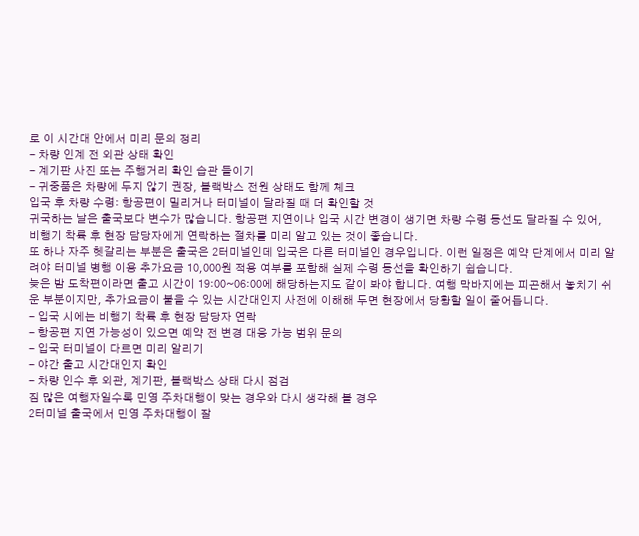로 이 시간대 안에서 미리 문의 정리
- 차량 인계 전 외관 상태 확인
- 계기판 사진 또는 주행거리 확인 습관 들이기
- 귀중품은 차량에 두지 않기 권장, 블랙박스 전원 상태도 함께 체크
입국 후 차량 수령: 항공편이 밀리거나 터미널이 달라질 때 더 확인할 것
귀국하는 날은 출국보다 변수가 많습니다. 항공편 지연이나 입국 시간 변경이 생기면 차량 수령 동선도 달라질 수 있어, 비행기 착륙 후 현장 담당자에게 연락하는 절차를 미리 알고 있는 것이 좋습니다.
또 하나 자주 헷갈리는 부분은 출국은 2터미널인데 입국은 다른 터미널인 경우입니다. 이런 일정은 예약 단계에서 미리 알려야 터미널 병행 이용 추가요금 10,000원 적용 여부를 포함해 실제 수령 동선을 확인하기 쉽습니다.
늦은 밤 도착편이라면 출고 시간이 19:00~06:00에 해당하는지도 같이 봐야 합니다. 여행 막바지에는 피곤해서 놓치기 쉬운 부분이지만, 추가요금이 붙을 수 있는 시간대인지 사전에 이해해 두면 현장에서 당황할 일이 줄어듭니다.
- 입국 시에는 비행기 착륙 후 현장 담당자 연락
- 항공편 지연 가능성이 있으면 예약 전 변경 대응 가능 범위 문의
- 입국 터미널이 다르면 미리 알리기
- 야간 출고 시간대인지 확인
- 차량 인수 후 외관, 계기판, 블랙박스 상태 다시 점검
짐 많은 여행자일수록 민영 주차대행이 맞는 경우와 다시 생각해 볼 경우
2터미널 출국에서 민영 주차대행이 잘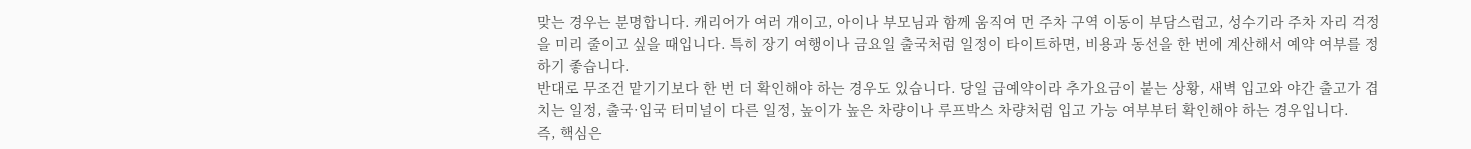맞는 경우는 분명합니다. 캐리어가 여러 개이고, 아이나 부모님과 함께 움직여 먼 주차 구역 이동이 부담스럽고, 성수기라 주차 자리 걱정을 미리 줄이고 싶을 때입니다. 특히 장기 여행이나 금요일 출국처럼 일정이 타이트하면, 비용과 동선을 한 번에 계산해서 예약 여부를 정하기 좋습니다.
반대로 무조건 맡기기보다 한 번 더 확인해야 하는 경우도 있습니다. 당일 급예약이라 추가요금이 붙는 상황, 새벽 입고와 야간 출고가 겹치는 일정, 출국·입국 터미널이 다른 일정, 높이가 높은 차량이나 루프박스 차량처럼 입고 가능 여부부터 확인해야 하는 경우입니다.
즉, 핵심은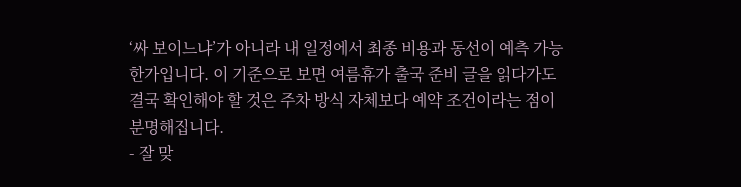‘싸 보이느냐’가 아니라 내 일정에서 최종 비용과 동선이 예측 가능한가입니다. 이 기준으로 보면 여름휴가 출국 준비 글을 읽다가도 결국 확인해야 할 것은 주차 방식 자체보다 예약 조건이라는 점이 분명해집니다.
- 잘 맞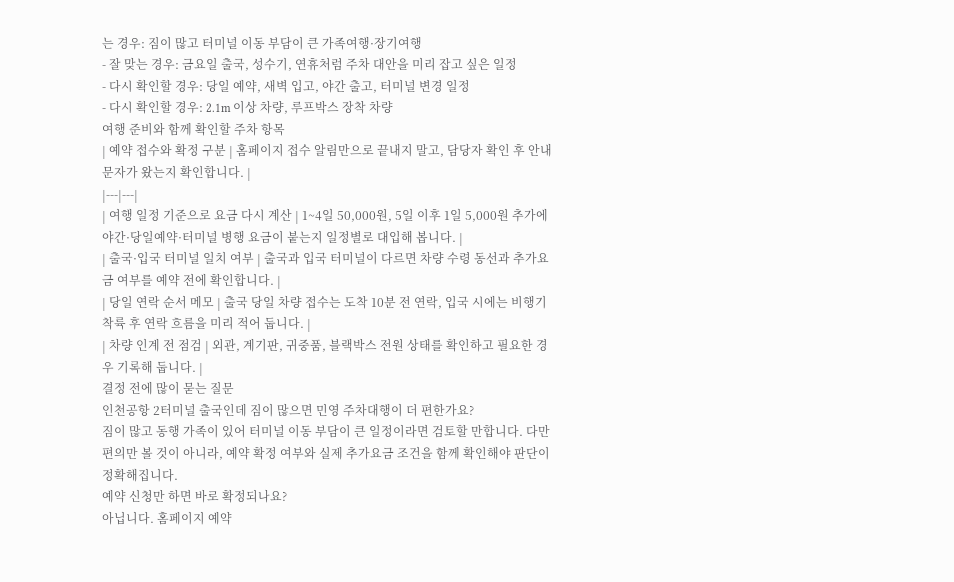는 경우: 짐이 많고 터미널 이동 부담이 큰 가족여행·장기여행
- 잘 맞는 경우: 금요일 출국, 성수기, 연휴처럼 주차 대안을 미리 잡고 싶은 일정
- 다시 확인할 경우: 당일 예약, 새벽 입고, 야간 출고, 터미널 변경 일정
- 다시 확인할 경우: 2.1m 이상 차량, 루프박스 장착 차량
여행 준비와 함께 확인할 주차 항목
| 예약 접수와 확정 구분 | 홈페이지 접수 알림만으로 끝내지 말고, 담당자 확인 후 안내문자가 왔는지 확인합니다. |
|---|---|
| 여행 일정 기준으로 요금 다시 계산 | 1~4일 50,000원, 5일 이후 1일 5,000원 추가에 야간·당일예약·터미널 병행 요금이 붙는지 일정별로 대입해 봅니다. |
| 출국·입국 터미널 일치 여부 | 출국과 입국 터미널이 다르면 차량 수령 동선과 추가요금 여부를 예약 전에 확인합니다. |
| 당일 연락 순서 메모 | 출국 당일 차량 접수는 도착 10분 전 연락, 입국 시에는 비행기 착륙 후 연락 흐름을 미리 적어 둡니다. |
| 차량 인계 전 점검 | 외관, 계기판, 귀중품, 블랙박스 전원 상태를 확인하고 필요한 경우 기록해 둡니다. |
결정 전에 많이 묻는 질문
인천공항 2터미널 출국인데 짐이 많으면 민영 주차대행이 더 편한가요?
짐이 많고 동행 가족이 있어 터미널 이동 부담이 큰 일정이라면 검토할 만합니다. 다만 편의만 볼 것이 아니라, 예약 확정 여부와 실제 추가요금 조건을 함께 확인해야 판단이 정확해집니다.
예약 신청만 하면 바로 확정되나요?
아닙니다. 홈페이지 예약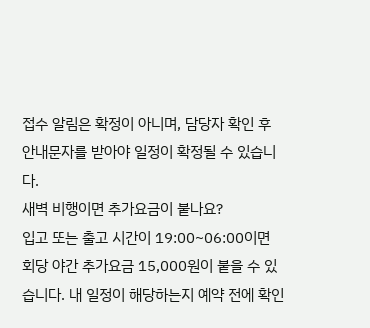접수 알림은 확정이 아니며, 담당자 확인 후 안내문자를 받아야 일정이 확정될 수 있습니다.
새벽 비행이면 추가요금이 붙나요?
입고 또는 출고 시간이 19:00~06:00이면 회당 야간 추가요금 15,000원이 붙을 수 있습니다. 내 일정이 해당하는지 예약 전에 확인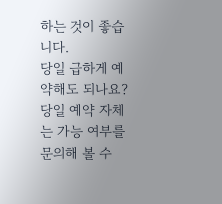하는 것이 좋습니다.
당일 급하게 예약해도 되나요?
당일 예약 자체는 가능 여부를 문의해 볼 수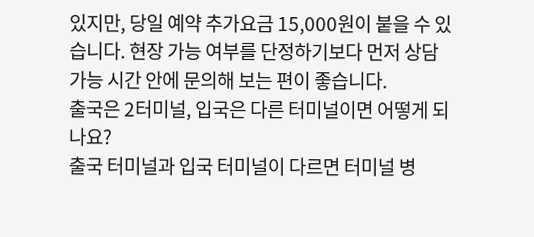있지만, 당일 예약 추가요금 15,000원이 붙을 수 있습니다. 현장 가능 여부를 단정하기보다 먼저 상담 가능 시간 안에 문의해 보는 편이 좋습니다.
출국은 2터미널, 입국은 다른 터미널이면 어떻게 되나요?
출국 터미널과 입국 터미널이 다르면 터미널 병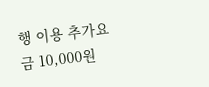행 이용 추가요금 10,000원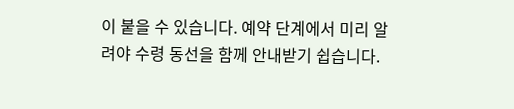이 붙을 수 있습니다. 예약 단계에서 미리 알려야 수령 동선을 함께 안내받기 쉽습니다.